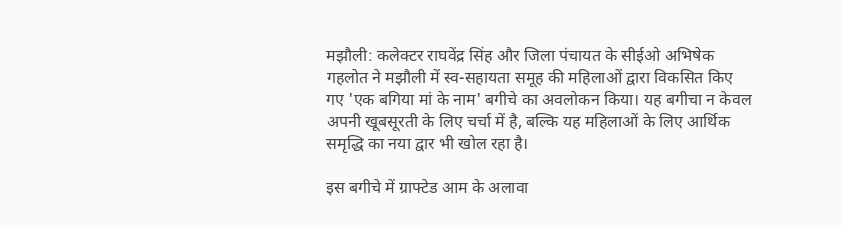मझौली: कलेक्टर राघवेंद्र सिंह और जिला पंचायत के सीईओ अभिषेक गहलोत ने मझौली में स्व-सहायता समूह की महिलाओं द्वारा विकसित किए गए 'एक बगिया मां के नाम' बगीचे का अवलोकन किया। यह बगीचा न केवल अपनी खूबसूरती के लिए चर्चा में है, बल्कि यह महिलाओं के लिए आर्थिक समृद्धि का नया द्वार भी खोल रहा है।

इस बगीचे में ग्राफ्टेड आम के अलावा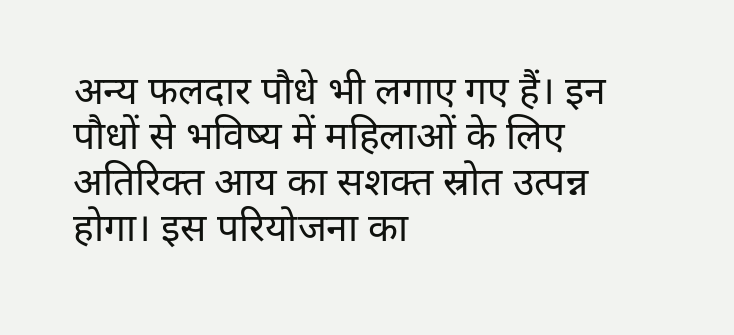अन्य फलदार पौधे भी लगाए गए हैं। इन पौधों से भविष्य में महिलाओं के लिए अतिरिक्त आय का सशक्त स्रोत उत्पन्न होगा। इस परियोजना का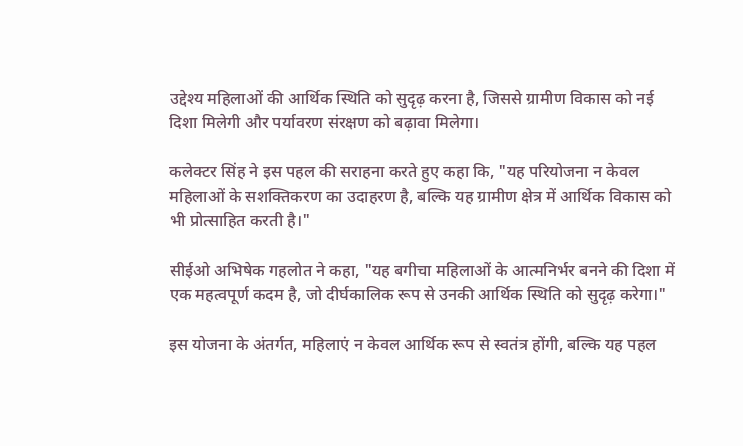उद्देश्य महिलाओं की आर्थिक स्थिति को सुदृढ़ करना है, जिससे ग्रामीण विकास को नई दिशा मिलेगी और पर्यावरण संरक्षण को बढ़ावा मिलेगा।

कलेक्टर सिंह ने इस पहल की सराहना करते हुए कहा कि, "यह परियोजना न केवल महिलाओं के सशक्तिकरण का उदाहरण है, बल्कि यह ग्रामीण क्षेत्र में आर्थिक विकास को भी प्रोत्साहित करती है।"

सीईओ अभिषेक गहलोत ने कहा, "यह बगीचा महिलाओं के आत्मनिर्भर बनने की दिशा में एक महत्वपूर्ण कदम है, जो दीर्घकालिक रूप से उनकी आर्थिक स्थिति को सुदृढ़ करेगा।"

इस योजना के अंतर्गत, महिलाएं न केवल आर्थिक रूप से स्वतंत्र होंगी, बल्कि यह पहल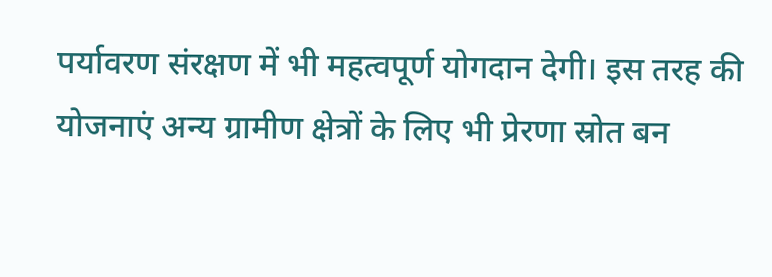पर्यावरण संरक्षण में भी महत्वपूर्ण योगदान देगी। इस तरह की योजनाएं अन्य ग्रामीण क्षेत्रों के लिए भी प्रेरणा स्रोत बन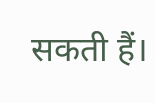सकती हैं।